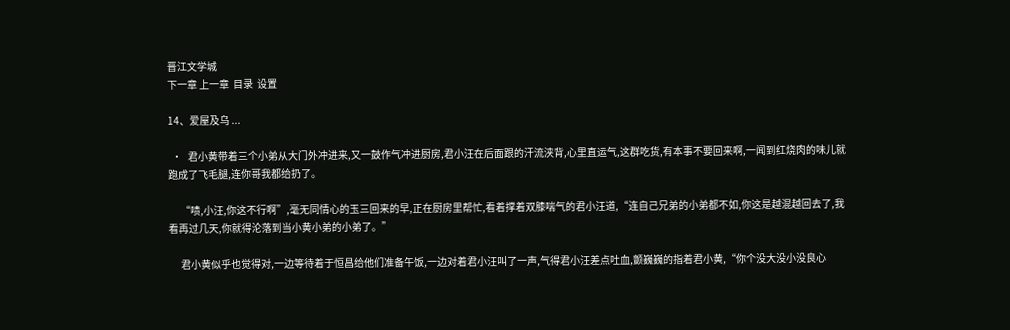晋江文学城
下一章 上一章  目录  设置

14、爱屋及乌 ...

  •   君小黄带着三个小弟从大门外冲进来,又一鼓作气冲进厨房,君小汪在后面跟的汗流浃背,心里直运气,这群吃货,有本事不要回来啊,一闻到红烧肉的味儿就跑成了飞毛腿,连你哥我都给扔了。

      “啧,小汪,你这不行啊”,毫无同情心的玉三回来的早,正在厨房里帮忙,看着撑着双膝喘气的君小汪道,“连自己兄弟的小弟都不如,你这是越混越回去了,我看再过几天,你就得沦落到当小黄小弟的小弟了。”

      君小黄似乎也觉得对,一边等待着于恒昌给他们准备午饭,一边对着君小汪叫了一声,气得君小汪差点吐血,颤巍巍的指着君小黄,“你个没大没小没良心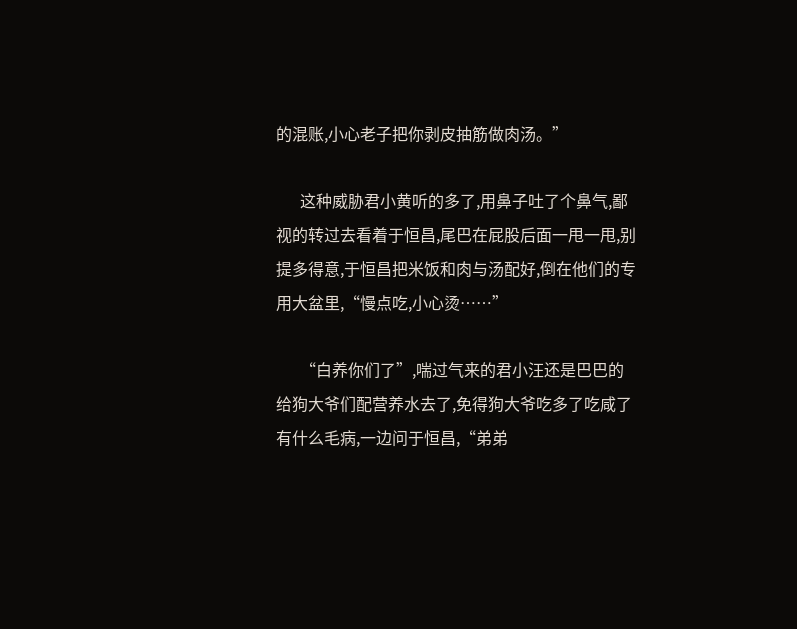的混账,小心老子把你剥皮抽筋做肉汤。”

      这种威胁君小黄听的多了,用鼻子吐了个鼻气,鄙视的转过去看着于恒昌,尾巴在屁股后面一甩一甩,别提多得意,于恒昌把米饭和肉与汤配好,倒在他们的专用大盆里,“慢点吃,小心烫……”

      “白养你们了”,喘过气来的君小汪还是巴巴的给狗大爷们配营养水去了,免得狗大爷吃多了吃咸了有什么毛病,一边问于恒昌,“弟弟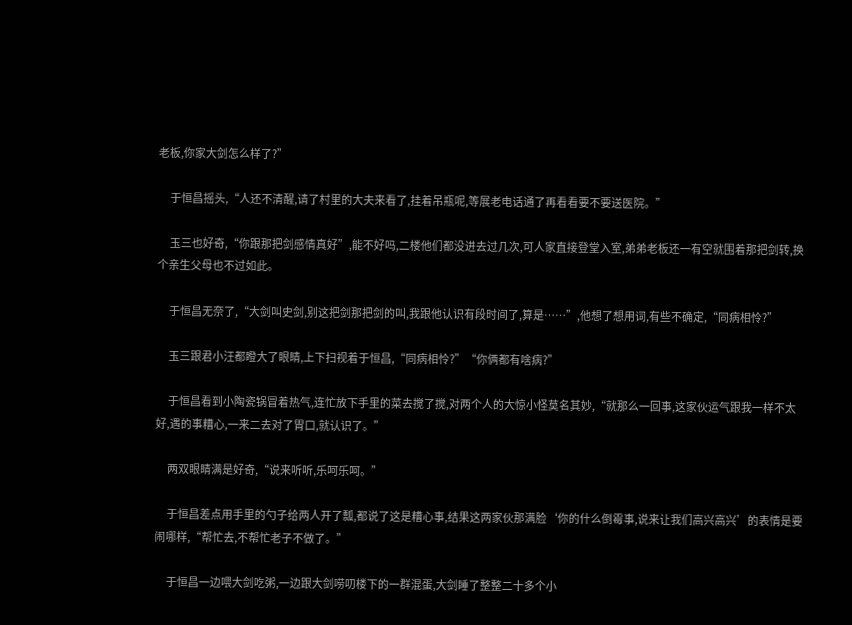老板,你家大剑怎么样了?”

      于恒昌摇头,“人还不清醒,请了村里的大夫来看了,挂着吊瓶呢,等展老电话通了再看看要不要送医院。”

      玉三也好奇,“你跟那把剑感情真好”,能不好吗,二楼他们都没进去过几次,可人家直接登堂入室,弟弟老板还一有空就围着那把剑转,换个亲生父母也不过如此。

      于恒昌无奈了,“大剑叫史剑,别这把剑那把剑的叫,我跟他认识有段时间了,算是……”,他想了想用词,有些不确定,“同病相怜?”

      玉三跟君小汪都瞪大了眼睛,上下扫视着于恒昌,“同病相怜?”“你俩都有啥病?”

      于恒昌看到小陶瓷锅冒着热气,连忙放下手里的菜去搅了搅,对两个人的大惊小怪莫名其妙,“就那么一回事,这家伙运气跟我一样不太好,遇的事糟心,一来二去对了胃口,就认识了。”

      两双眼睛满是好奇,“说来听听,乐呵乐呵。”

      于恒昌差点用手里的勺子给两人开了瓢,都说了这是糟心事,结果这两家伙那满脸‘你的什么倒霉事,说来让我们高兴高兴’的表情是要闹哪样,“帮忙去,不帮忙老子不做了。”

      于恒昌一边喂大剑吃粥,一边跟大剑唠叨楼下的一群混蛋,大剑睡了整整二十多个小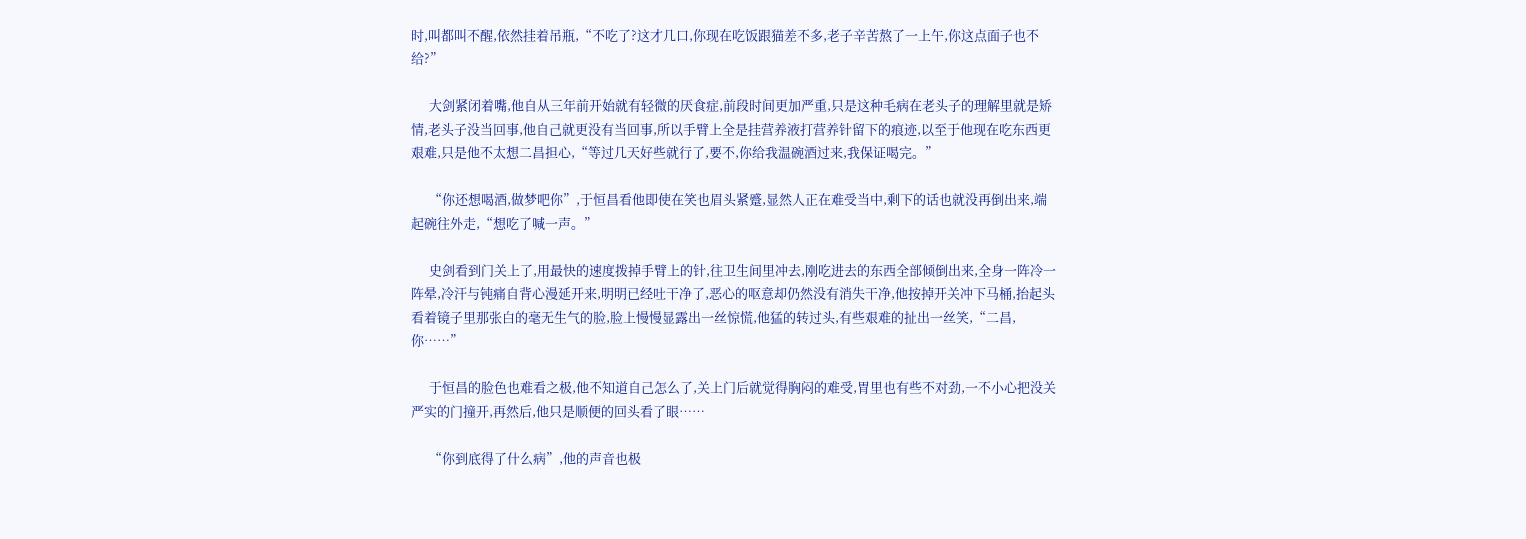时,叫都叫不醒,依然挂着吊瓶,“不吃了?这才几口,你现在吃饭跟猫差不多,老子辛苦熬了一上午,你这点面子也不给?”

      大剑紧闭着嘴,他自从三年前开始就有轻微的厌食症,前段时间更加严重,只是这种毛病在老头子的理解里就是矫情,老头子没当回事,他自己就更没有当回事,所以手臂上全是挂营养液打营养针留下的痕迹,以至于他现在吃东西更艰难,只是他不太想二昌担心,“等过几天好些就行了,要不,你给我温碗酒过来,我保证喝完。”

      “你还想喝酒,做梦吧你”,于恒昌看他即使在笑也眉头紧蹙,显然人正在难受当中,剩下的话也就没再倒出来,端起碗往外走,“想吃了喊一声。”

      史剑看到门关上了,用最快的速度拨掉手臂上的针,往卫生间里冲去,刚吃进去的东西全部倾倒出来,全身一阵冷一阵晕,冷汗与钝痛自背心漫延开来,明明已经吐干净了,恶心的呕意却仍然没有消失干净,他按掉开关冲下马桶,抬起头看着镜子里那张白的毫无生气的脸,脸上慢慢显露出一丝惊慌,他猛的转过头,有些艰难的扯出一丝笑,“二昌,你……”

      于恒昌的脸色也难看之极,他不知道自己怎么了,关上门后就觉得胸闷的难受,胃里也有些不对劲,一不小心把没关严实的门撞开,再然后,他只是顺便的回头看了眼……

      “你到底得了什么病”,他的声音也极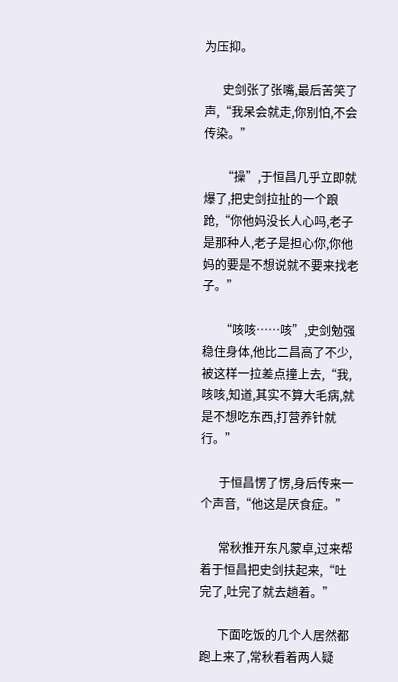为压抑。

      史剑张了张嘴,最后苦笑了声,“我呆会就走,你别怕,不会传染。”

      “操”,于恒昌几乎立即就爆了,把史剑拉扯的一个踉跄,“你他妈没长人心吗,老子是那种人,老子是担心你,你他妈的要是不想说就不要来找老子。”

      “咳咳……咳”,史剑勉强稳住身体,他比二昌高了不少,被这样一拉差点撞上去,“我,咳咳,知道,其实不算大毛病,就是不想吃东西,打营养针就行。”

      于恒昌愣了愣,身后传来一个声音,“他这是厌食症。”

      常秋推开东凡蒙卓,过来帮着于恒昌把史剑扶起来,“吐完了,吐完了就去趟着。”

      下面吃饭的几个人居然都跑上来了,常秋看着两人疑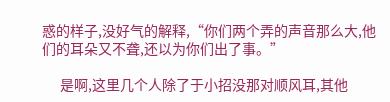惑的样子,没好气的解释,“你们两个弄的声音那么大,他们的耳朵又不聋,还以为你们出了事。”

      是啊,这里几个人除了于小招没那对顺风耳,其他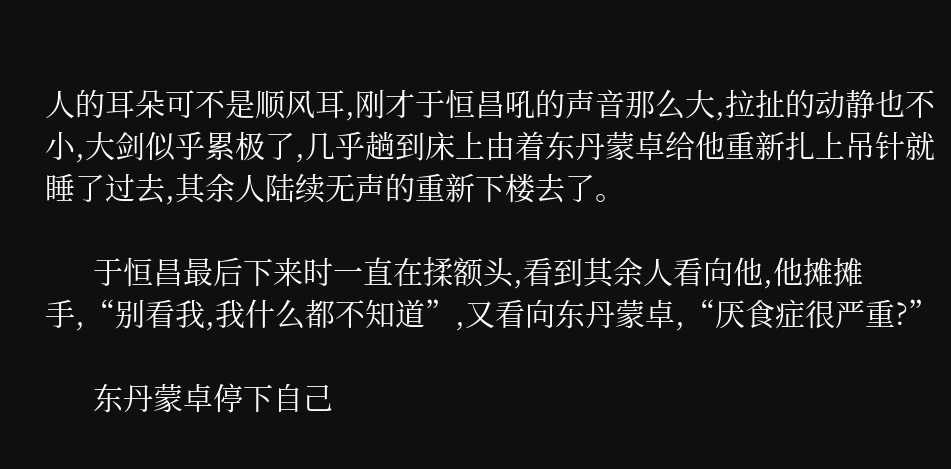人的耳朵可不是顺风耳,刚才于恒昌吼的声音那么大,拉扯的动静也不小,大剑似乎累极了,几乎趟到床上由着东丹蒙卓给他重新扎上吊针就睡了过去,其余人陆续无声的重新下楼去了。

      于恒昌最后下来时一直在揉额头,看到其余人看向他,他摊摊手,“别看我,我什么都不知道”,又看向东丹蒙卓,“厌食症很严重?”

      东丹蒙卓停下自己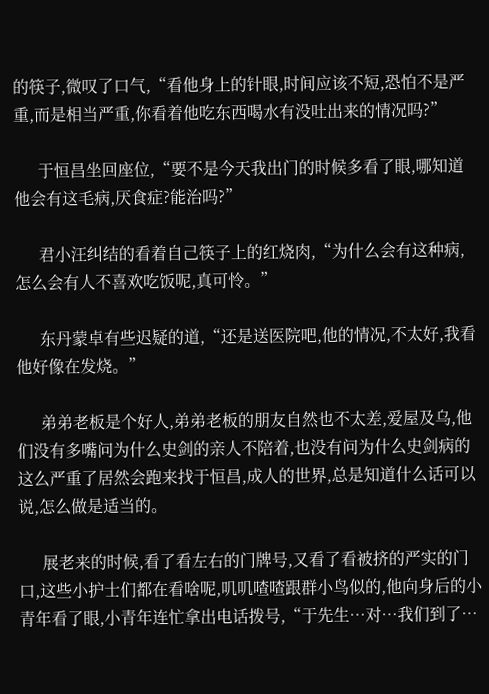的筷子,微叹了口气,“看他身上的针眼,时间应该不短,恐怕不是严重,而是相当严重,你看着他吃东西喝水有没吐出来的情况吗?”

      于恒昌坐回座位,“要不是今天我出门的时候多看了眼,哪知道他会有这毛病,厌食症?能治吗?”

      君小汪纠结的看着自己筷子上的红烧肉,“为什么会有这种病,怎么会有人不喜欢吃饭呢,真可怜。”

      东丹蒙卓有些迟疑的道,“还是送医院吧,他的情况,不太好,我看他好像在发烧。”

      弟弟老板是个好人,弟弟老板的朋友自然也不太差,爱屋及乌,他们没有多嘴问为什么史剑的亲人不陪着,也没有问为什么史剑病的这么严重了居然会跑来找于恒昌,成人的世界,总是知道什么话可以说,怎么做是适当的。

      展老来的时候,看了看左右的门牌号,又看了看被挤的严实的门口,这些小护士们都在看啥呢,叽叽喳喳跟群小鸟似的,他向身后的小青年看了眼,小青年连忙拿出电话拨号,“于先生…对…我们到了…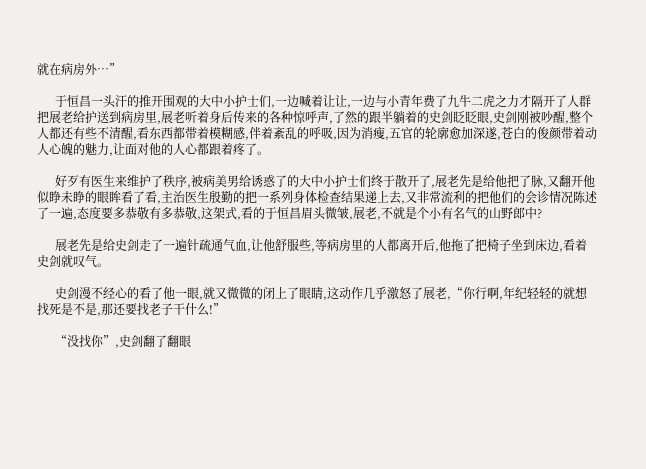就在病房外…”

      于恒昌一头汗的推开围观的大中小护士们,一边喊着让让,一边与小青年费了九牛二虎之力才隔开了人群把展老给护送到病房里,展老听着身后传来的各种惊呼声,了然的跟半躺着的史剑眨眨眼,史剑刚被吵醒,整个人都还有些不清醒,看东西都带着模糊感,伴着紊乱的呼吸,因为消瘦,五官的轮廓愈加深遂,苍白的俊颜带着动人心魄的魅力,让面对他的人心都跟着疼了。

      好歹有医生来维护了秩序,被病美男给诱惑了的大中小护士们终于散开了,展老先是给他把了脉,又翻开他似睁未睁的眼眸看了看,主治医生殷勤的把一系列身体检查结果递上去,又非常流利的把他们的会诊情况陈述了一遍,态度要多恭敬有多恭敬,这架式,看的于恒昌眉头微皱,展老,不就是个小有名气的山野郎中?

      展老先是给史剑走了一遍针疏通气血,让他舒服些,等病房里的人都离开后,他拖了把椅子坐到床边,看着史剑就叹气。

      史剑漫不经心的看了他一眼,就又微微的闭上了眼睛,这动作几乎激怒了展老,“你行啊,年纪轻轻的就想找死是不是,那还要找老子干什么!”

      “没找你”,史剑翻了翻眼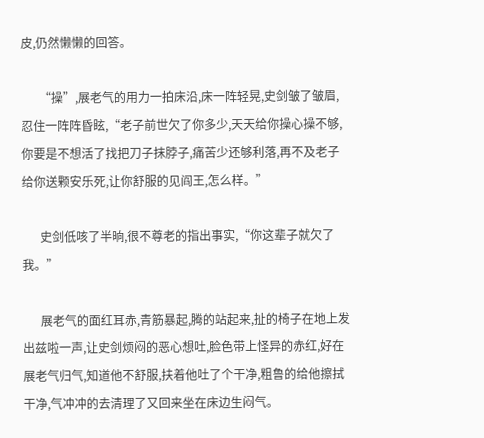皮,仍然懒懒的回答。

      “操”,展老气的用力一拍床沿,床一阵轻晃,史剑皱了皱眉,忍住一阵阵昏眩,“老子前世欠了你多少,天天给你操心操不够,你要是不想活了找把刀子抹脖子,痛苦少还够利落,再不及老子给你送颗安乐死,让你舒服的见阎王,怎么样。”

      史剑低咳了半晌,很不尊老的指出事实,“你这辈子就欠了我。”

      展老气的面红耳赤,青筋暴起,腾的站起来,扯的椅子在地上发出兹啦一声,让史剑烦闷的恶心想吐,脸色带上怪异的赤红,好在展老气归气,知道他不舒服,扶着他吐了个干净,粗鲁的给他擦拭干净,气冲冲的去清理了又回来坐在床边生闷气。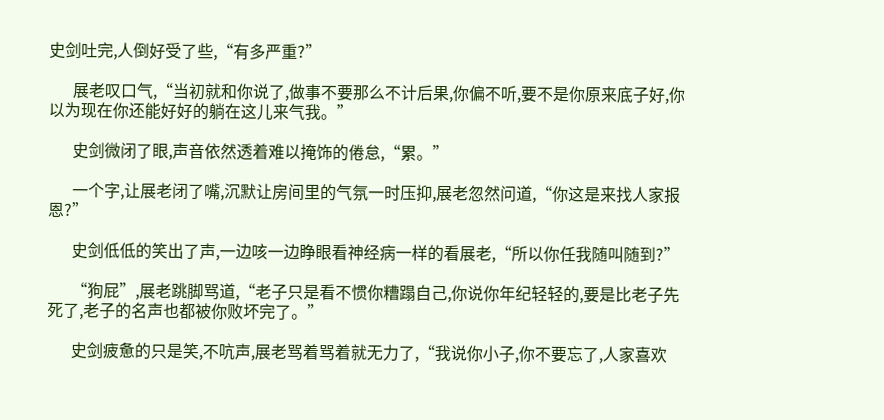史剑吐完,人倒好受了些,“有多严重?”

      展老叹口气,“当初就和你说了,做事不要那么不计后果,你偏不听,要不是你原来底子好,你以为现在你还能好好的躺在这儿来气我。”

      史剑微闭了眼,声音依然透着难以掩饰的倦怠,“累。”

      一个字,让展老闭了嘴,沉默让房间里的气氛一时压抑,展老忽然问道,“你这是来找人家报恩?”

      史剑低低的笑出了声,一边咳一边睁眼看神经病一样的看展老,“所以你任我随叫随到?”

      “狗屁”,展老跳脚骂道,“老子只是看不惯你糟蹋自己,你说你年纪轻轻的,要是比老子先死了,老子的名声也都被你败坏完了。”

      史剑疲惫的只是笑,不吭声,展老骂着骂着就无力了,“我说你小子,你不要忘了,人家喜欢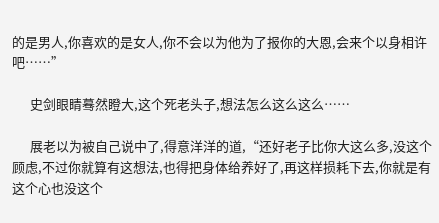的是男人,你喜欢的是女人,你不会以为他为了报你的大恩,会来个以身相许吧……”

      史剑眼睛蓦然瞪大,这个死老头子,想法怎么这么这么……

      展老以为被自己说中了,得意洋洋的道,“还好老子比你大这么多,没这个顾虑,不过你就算有这想法,也得把身体给养好了,再这样损耗下去,你就是有这个心也没这个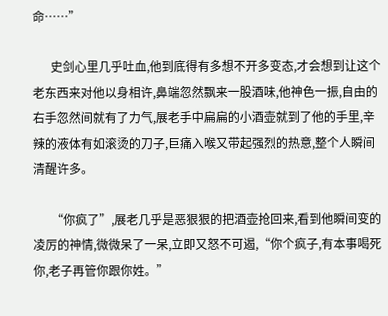命……”

      史剑心里几乎吐血,他到底得有多想不开多变态,才会想到让这个老东西来对他以身相许,鼻端忽然飘来一股酒味,他神色一振,自由的右手忽然间就有了力气,展老手中扁扁的小酒壶就到了他的手里,辛辣的液体有如滚烫的刀子,巨痛入喉又带起强烈的热意,整个人瞬间清醒许多。

      “你疯了”,展老几乎是恶狠狠的把酒壶抢回来,看到他瞬间变的凌厉的神情,微微呆了一呆,立即又怒不可遏,“你个疯子,有本事喝死你,老子再管你跟你姓。”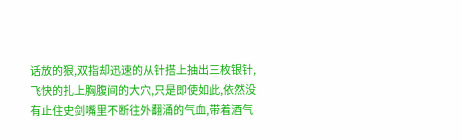话放的狠,双指却迅速的从针搭上抽出三枚银针,飞快的扎上胸腹间的大穴,只是即使如此,依然没有止住史剑嘴里不断往外翻涌的气血,带着酒气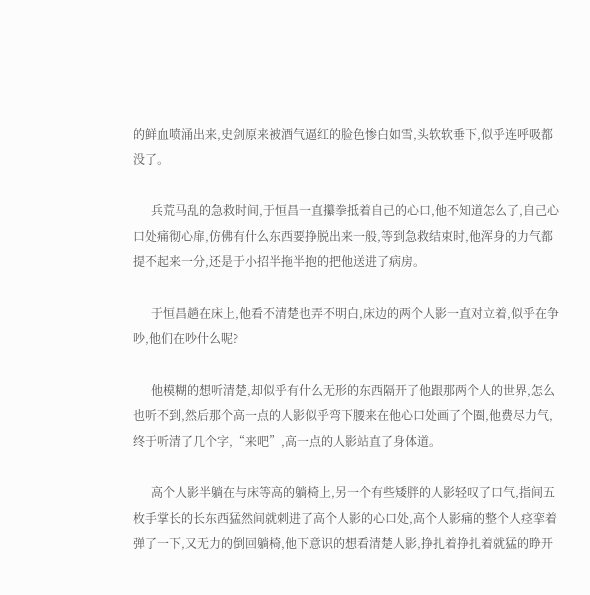的鲜血喷涌出来,史剑原来被酒气逼红的脸色惨白如雪,头软软垂下,似乎连呼吸都没了。

      兵荒马乱的急救时间,于恒昌一直攥拳抵着自己的心口,他不知道怎么了,自己心口处痛彻心扉,仿佛有什么东西要挣脱出来一般,等到急救结束时,他浑身的力气都提不起来一分,还是于小招半拖半抱的把他送进了病房。

      于恒昌趟在床上,他看不清楚也弄不明白,床边的两个人影一直对立着,似乎在争吵,他们在吵什么呢?

      他模糊的想听清楚,却似乎有什么无形的东西隔开了他跟那两个人的世界,怎么也听不到,然后那个高一点的人影似乎弯下腰来在他心口处画了个圈,他费尽力气,终于听清了几个字,“来吧”,高一点的人影站直了身体道。

      高个人影半躺在与床等高的躺椅上,另一个有些矮胖的人影轻叹了口气,指间五枚手掌长的长东西猛然间就刺进了高个人影的心口处,高个人影痛的整个人痉挛着弹了一下,又无力的倒回躺椅,他下意识的想看清楚人影,挣扎着挣扎着就猛的睁开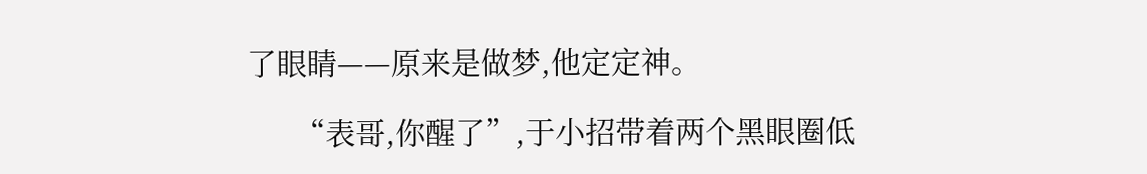了眼睛——原来是做梦,他定定神。

      “表哥,你醒了”,于小招带着两个黑眼圈低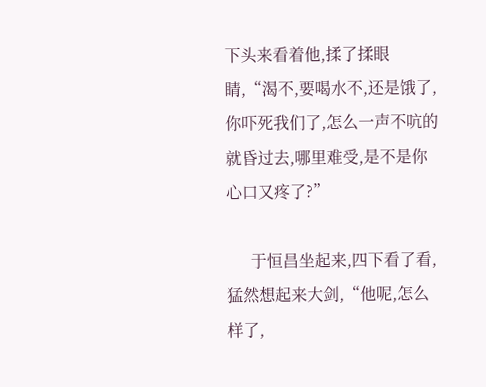下头来看着他,揉了揉眼睛,“渴不,要喝水不,还是饿了,你吓死我们了,怎么一声不吭的就昏过去,哪里难受,是不是你心口又疼了?”

      于恒昌坐起来,四下看了看,猛然想起来大剑,“他呢,怎么样了,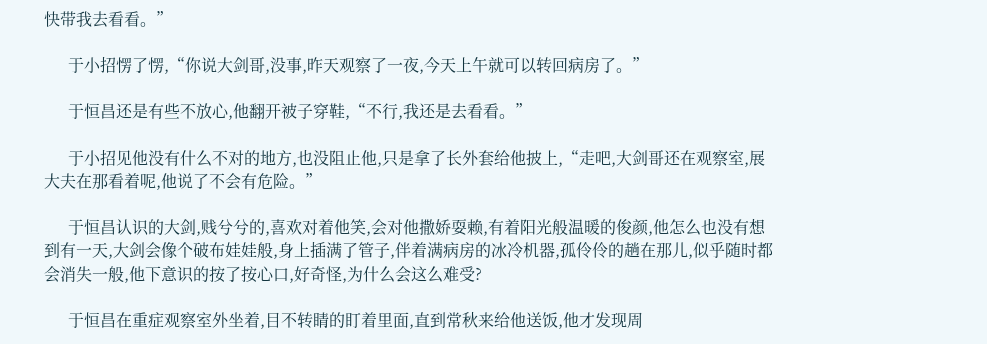快带我去看看。”

      于小招愣了愣,“你说大剑哥,没事,昨天观察了一夜,今天上午就可以转回病房了。”

      于恒昌还是有些不放心,他翻开被子穿鞋,“不行,我还是去看看。”

      于小招见他没有什么不对的地方,也没阻止他,只是拿了长外套给他披上,“走吧,大剑哥还在观察室,展大夫在那看着呢,他说了不会有危险。”

      于恒昌认识的大剑,贱兮兮的,喜欢对着他笑,会对他撒娇耍赖,有着阳光般温暖的俊颜,他怎么也没有想到有一天,大剑会像个破布娃娃般,身上插满了管子,伴着满病房的冰冷机器,孤伶伶的趟在那儿,似乎随时都会消失一般,他下意识的按了按心口,好奇怪,为什么会这么难受?

      于恒昌在重症观察室外坐着,目不转睛的盯着里面,直到常秋来给他送饭,他才发现周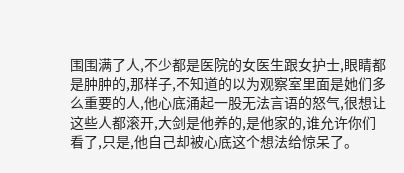围围满了人,不少都是医院的女医生跟女护士,眼睛都是肿肿的,那样子,不知道的以为观察室里面是她们多么重要的人,他心底涌起一股无法言语的怒气,很想让这些人都滚开,大剑是他养的,是他家的,谁允许你们看了,只是,他自己却被心底这个想法给惊呆了。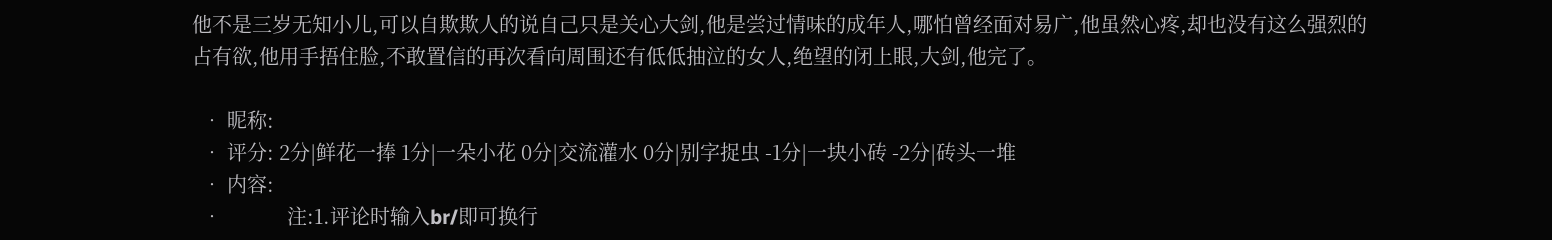他不是三岁无知小儿,可以自欺欺人的说自己只是关心大剑,他是尝过情味的成年人,哪怕曾经面对易广,他虽然心疼,却也没有这么强烈的占有欲,他用手捂住脸,不敢置信的再次看向周围还有低低抽泣的女人,绝望的闭上眼,大剑,他完了。

  • 昵称:
  • 评分: 2分|鲜花一捧 1分|一朵小花 0分|交流灌水 0分|别字捉虫 -1分|一块小砖 -2分|砖头一堆
  • 内容:
  •             注:1.评论时输入br/即可换行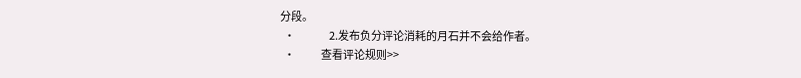分段。
  •                 2.发布负分评论消耗的月石并不会给作者。
  •             查看评论规则>>